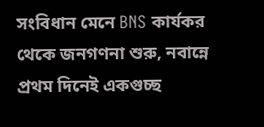সংবিধান মেনে BNS কার্যকর থেকে জনগণনা শুরু, নবান্নে প্রথম দিনেই একগুচ্ছ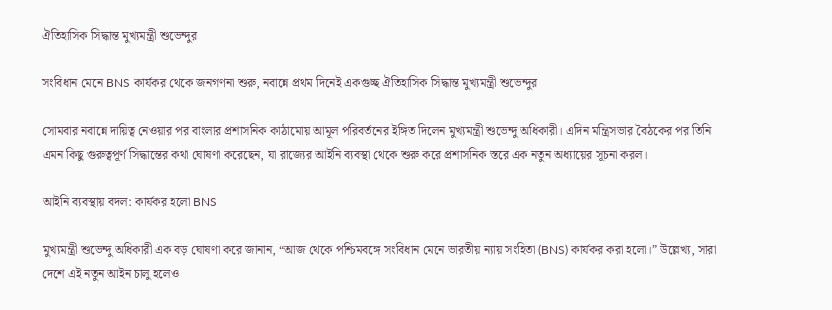ঐতিহাসিক সিদ্ধান্ত মুখ্যমন্ত্রী শুভেন্দুর

সংবিধান মেনে BNS কার্যকর থেকে জনগণনা শুরু, নবান্নে প্রথম দিনেই একগুচ্ছ ঐতিহাসিক সিদ্ধান্ত মুখ্যমন্ত্রী শুভেন্দুর

সোমবার নবান্নে দায়িত্ব নেওয়ার পর বাংলার প্রশাসনিক কাঠামোয় আমূল পরিবর্তনের ইঙ্গিত দিলেন মুখ্যমন্ত্রী শুভেন্দু অধিকারী। এদিন মন্ত্রিসভার বৈঠকের পর তিনি এমন কিছু গুরুত্বপূর্ণ সিদ্ধান্তের কথা ঘোষণা করেছেন, যা রাজ্যের আইনি ব্যবস্থা থেকে শুরু করে প্রশাসনিক স্তরে এক নতুন অধ্যায়ের সূচনা করল।

আইনি ব্যবস্থায় বদল: কার্যকর হলো BNS

মুখ্যমন্ত্রী শুভেন্দু অধিকারী এক বড় ঘোষণা করে জানান, “আজ থেকে পশ্চিমবঙ্গে সংবিধান মেনে ভারতীয় ন্যায় সংহিতা (BNS) কার্যকর করা হলো।” উল্লেখ্য, সারা দেশে এই নতুন আইন চালু হলেও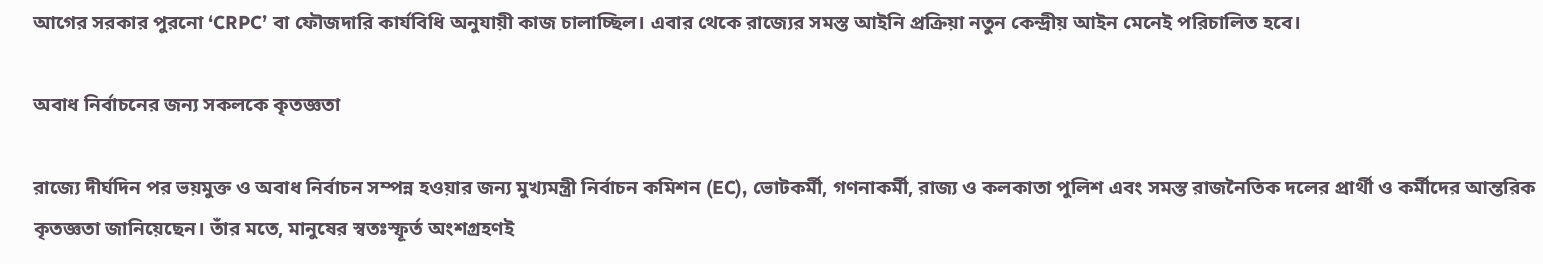আগের সরকার পুরনো ‘CRPC’ বা ফৌজদারি কার্যবিধি অনুযায়ী কাজ চালাচ্ছিল। এবার থেকে রাজ্যের সমস্ত আইনি প্রক্রিয়া নতুন কেন্দ্রীয় আইন মেনেই পরিচালিত হবে।

অবাধ নির্বাচনের জন্য সকলকে কৃতজ্ঞতা

রাজ্যে দীর্ঘদিন পর ভয়মুক্ত ও অবাধ নির্বাচন সম্পন্ন হওয়ার জন্য মুখ্যমন্ত্রী নির্বাচন কমিশন (EC), ভোটকর্মী, গণনাকর্মী, রাজ্য ও কলকাতা পুলিশ এবং সমস্ত রাজনৈতিক দলের প্রার্থী ও কর্মীদের আন্তরিক কৃতজ্ঞতা জানিয়েছেন। তাঁর মতে, মানুষের স্বতঃস্ফূর্ত অংশগ্রহণই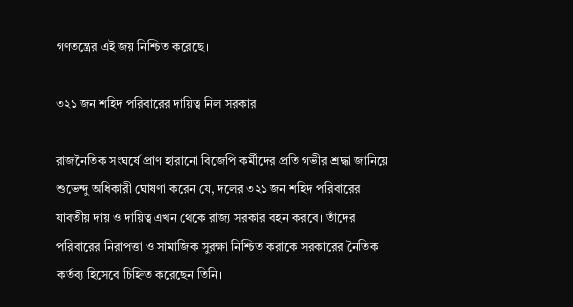গণতন্ত্রের এই জয় নিশ্চিত করেছে।

৩২১ জন শহিদ পরিবারের দায়িত্ব নিল সরকার

রাজনৈতিক সংঘর্ষে প্রাণ হারানো বিজেপি কর্মীদের প্রতি গভীর শ্রদ্ধা জানিয়ে শুভেন্দু অধিকারী ঘোষণা করেন যে, দলের ৩২১ জন শহিদ পরিবারের যাবতীয় দায় ও দায়িত্ব এখন থেকে রাজ্য সরকার বহন করবে। তাঁদের পরিবারের নিরাপত্তা ও সামাজিক সুরক্ষা নিশ্চিত করাকে সরকারের নৈতিক কর্তব্য হিসেবে চিহ্নিত করেছেন তিনি।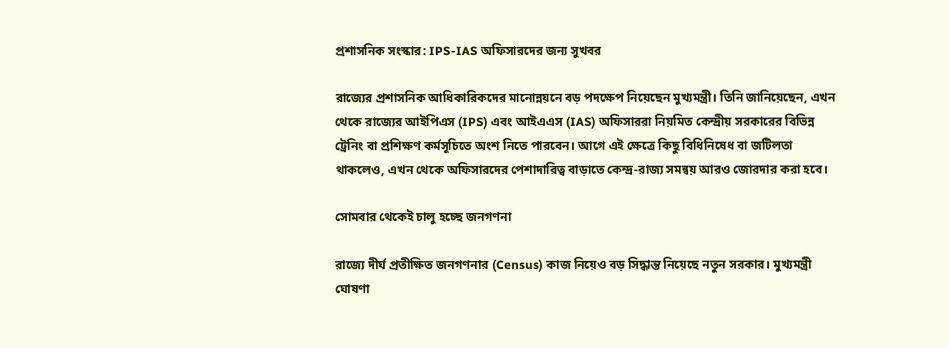প্রশাসনিক সংস্কার: IPS-IAS অফিসারদের জন্য সুখবর

রাজ্যের প্রশাসনিক আধিকারিকদের মানোন্নয়নে বড় পদক্ষেপ নিয়েছেন মুখ্যমন্ত্রী। তিনি জানিয়েছেন, এখন থেকে রাজ্যের আইপিএস (IPS) এবং আইএএস (IAS) অফিসাররা নিয়মিত কেন্দ্রীয় সরকারের বিভিন্ন ট্রেনিং বা প্রশিক্ষণ কর্মসূচিতে অংশ নিতে পারবেন। আগে এই ক্ষেত্রে কিছু বিধিনিষেধ বা জটিলতা থাকলেও, এখন থেকে অফিসারদের পেশাদারিত্ব বাড়াতে কেন্দ্র-রাজ্য সমন্বয় আরও জোরদার করা হবে।

সোমবার থেকেই চালু হচ্ছে জনগণনা

রাজ্যে দীর্ঘ প্রতীক্ষিত জনগণনার (Census) কাজ নিয়েও বড় সিদ্ধান্ত নিয়েছে নতুন সরকার। মুখ্যমন্ত্রী ঘোষণা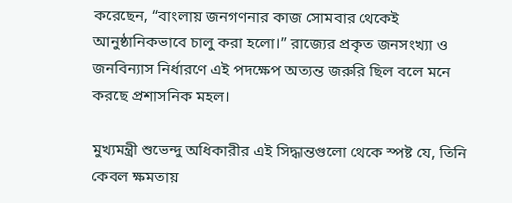করেছেন, “বাংলায় জনগণনার কাজ সোমবার থেকেই আনুষ্ঠানিকভাবে চালু করা হলো।” রাজ্যের প্রকৃত জনসংখ্যা ও জনবিন্যাস নির্ধারণে এই পদক্ষেপ অত্যন্ত জরুরি ছিল বলে মনে করছে প্রশাসনিক মহল।

মুখ্যমন্ত্রী শুভেন্দু অধিকারীর এই সিদ্ধান্তগুলো থেকে স্পষ্ট যে, তিনি কেবল ক্ষমতায়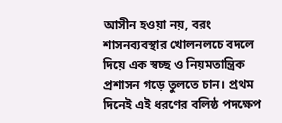আসীন হওয়া নয়, বরং শাসনব্যবস্থার খোলনলচে বদলে দিয়ে এক স্বচ্ছ ও নিয়মতান্ত্রিক প্রশাসন গড়ে তুলতে চান। প্রথম দিনেই এই ধরণের বলিষ্ঠ পদক্ষেপ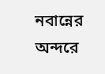নবান্নের অন্দরে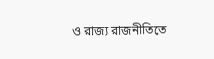ও রাজ্য রাজনীতিতে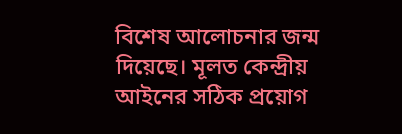বিশেষ আলোচনার জন্ম দিয়েছে। মূলত কেন্দ্রীয় আইনের সঠিক প্রয়োগ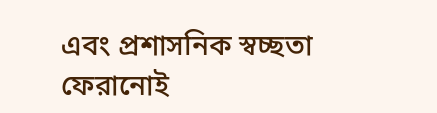এবং প্রশাসনিক স্বচ্ছতা ফেরানোই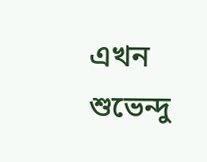এখন শুভেন্দু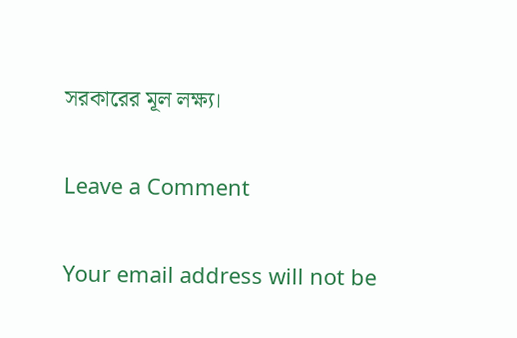সরকারের মূল লক্ষ্য।

Leave a Comment

Your email address will not be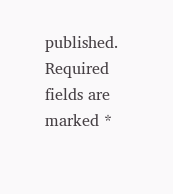published. Required fields are marked *